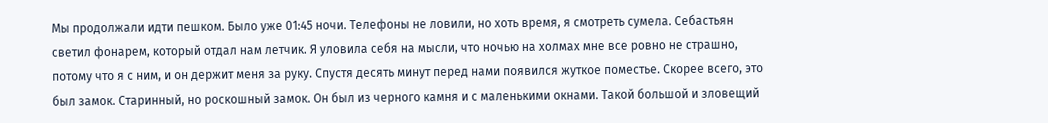Мы продолжали идти пешком. Было уже 01:45 ночи. Телефоны не ловили, но хоть время, я смотреть сумела. Себастьян светил фонарем, который отдал нам летчик. Я уловила себя на мысли, что ночью на холмах мне все ровно не страшно, потому что я с ним, и он держит меня за руку. Спустя десять минут перед нами появился жуткое поместье. Скорее всего, это был замок. Старинный, но роскошный замок. Он был из черного камня и с маленькими окнами. Такой большой и зловещий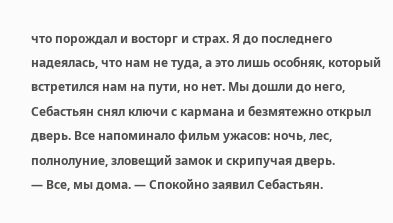что порождал и восторг и страх. Я до последнего надеялась, что нам не туда, а это лишь особняк, который встретился нам на пути, но нет. Мы дошли до него, Себастьян снял ключи с кармана и безмятежно открыл дверь. Все напоминало фильм ужасов: ночь, лес, полнолуние, зловещий замок и скрипучая дверь.
— Все, мы дома. — Спокойно заявил Себастьян.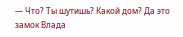— Что? Ты шутишь? Какой дом? Да это замок Влада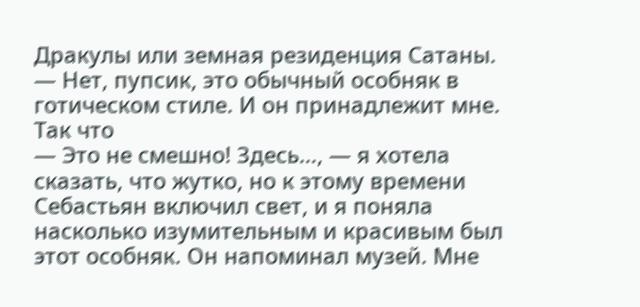Дракулы или земная резиденция Сатаны.
— Нет, пупсик, это обычный особняк в готическом стиле. И он принадлежит мне. Так что
— Это не смешно! Здесь…, — я хотела сказать, что жутко, но к этому времени Себастьян включил свет, и я поняла насколько изумительным и красивым был этот особняк. Он напоминал музей. Мне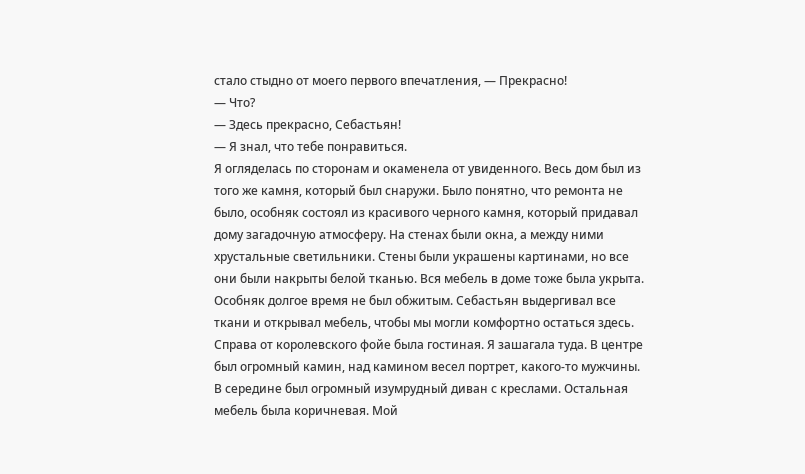стало стыдно от моего первого впечатления, — Прекрасно!
— Что?
— Здесь прекрасно, Себастьян!
— Я знал, что тебе понравиться.
Я огляделась по сторонам и окаменела от увиденного. Весь дом был из того же камня, который был снаружи. Было понятно, что ремонта не было, особняк состоял из красивого черного камня, который придавал дому загадочную атмосферу. На стенах были окна, а между ними хрустальные светильники. Стены были украшены картинами, но все они были накрыты белой тканью. Вся мебель в доме тоже была укрыта. Особняк долгое время не был обжитым. Себастьян выдергивал все ткани и открывал мебель, чтобы мы могли комфортно остаться здесь. Справа от королевского фойе была гостиная. Я зашагала туда. В центре был огромный камин, над камином весел портрет, какого-то мужчины. В середине был огромный изумрудный диван с креслами. Остальная мебель была коричневая. Мой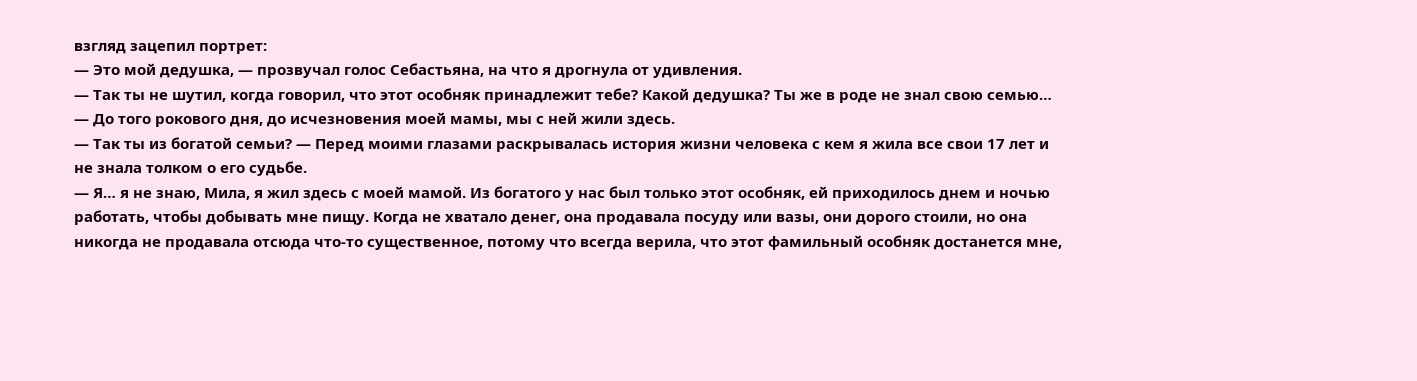взгляд зацепил портрет:
— Это мой дедушка, — прозвучал голос Себастьяна, на что я дрогнула от удивления.
— Так ты не шутил, когда говорил, что этот особняк принадлежит тебе? Какой дедушка? Ты же в роде не знал свою семью…
— До того рокового дня, до исчезновения моей мамы, мы с ней жили здесь.
— Так ты из богатой семьи? — Перед моими глазами раскрывалась история жизни человека с кем я жила все свои 17 лет и не знала толком о его судьбе.
— Я… я не знаю, Мила, я жил здесь с моей мамой. Из богатого у нас был только этот особняк, ей приходилось днем и ночью работать, чтобы добывать мне пищу. Когда не хватало денег, она продавала посуду или вазы, они дорого стоили, но она никогда не продавала отсюда что-то существенное, потому что всегда верила, что этот фамильный особняк достанется мне,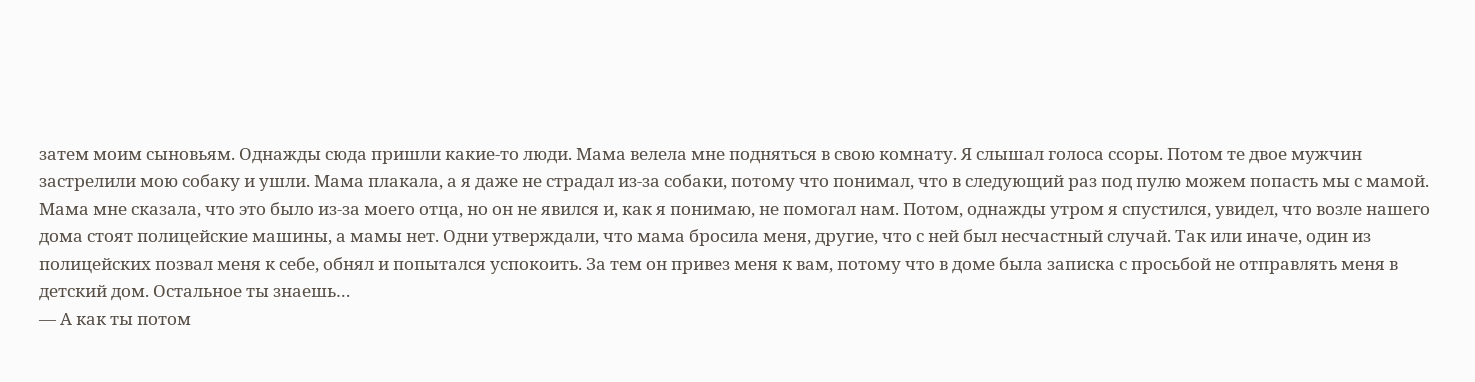затем моим сыновьям. Однажды сюда пришли какие-то люди. Мама велела мне подняться в свою комнату. Я слышал голоса ссоры. Потом те двое мужчин застрелили мою собаку и ушли. Мама плакала, а я даже не страдал из-за собаки, потому что понимал, что в следующий раз под пулю можем попасть мы с мамой. Мама мне сказала, что это было из-за моего отца, но он не явился и, как я понимаю, не помогал нам. Потом, однажды утром я спустился, увидел, что возле нашего дома стоят полицейские машины, а мамы нет. Одни утверждали, что мама бросила меня, другие, что с ней был несчастный случай. Так или иначе, один из полицейских позвал меня к себе, обнял и попытался успокоить. За тем он привез меня к вам, потому что в доме была записка с просьбой не отправлять меня в детский дом. Остальное ты знаешь…
— А как ты потом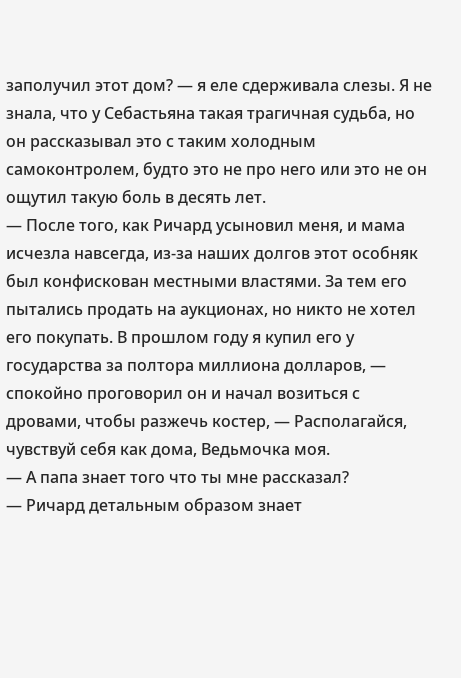заполучил этот дом? — я еле сдерживала слезы. Я не знала, что у Себастьяна такая трагичная судьба, но он рассказывал это с таким холодным самоконтролем, будто это не про него или это не он ощутил такую боль в десять лет.
— После того, как Ричард усыновил меня, и мама исчезла навсегда, из-за наших долгов этот особняк был конфискован местными властями. За тем его пытались продать на аукционах, но никто не хотел его покупать. В прошлом году я купил его у государства за полтора миллиона долларов, — спокойно проговорил он и начал возиться с дровами, чтобы разжечь костер, — Располагайся, чувствуй себя как дома, Ведьмочка моя.
— А папа знает того что ты мне рассказал?
— Ричард детальным образом знает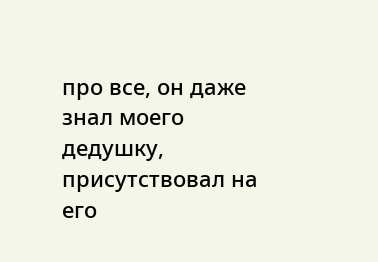про все, он даже знал моего дедушку, присутствовал на его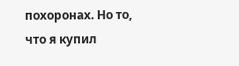похоронах. Но то, что я купил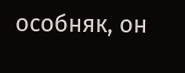особняк, он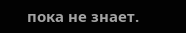пока не знает.